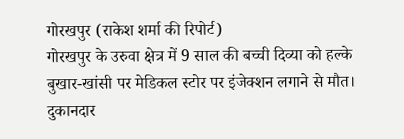गोरखपुर (राकेश शर्मा की रिपोर्ट)
गोरखपुर के उरुवा क्षेत्र में 9 साल की बच्ची दिव्या को हल्के बुखार-खांसी पर मेडिकल स्टोर पर इंजेक्शन लगाने से मौत। दुकानदार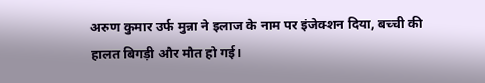अरुण कुमार उर्फ मुन्ना ने इलाज के नाम पर इंजेक्शन दिया, बच्ची की हालत बिगड़ी और मौत हो गई।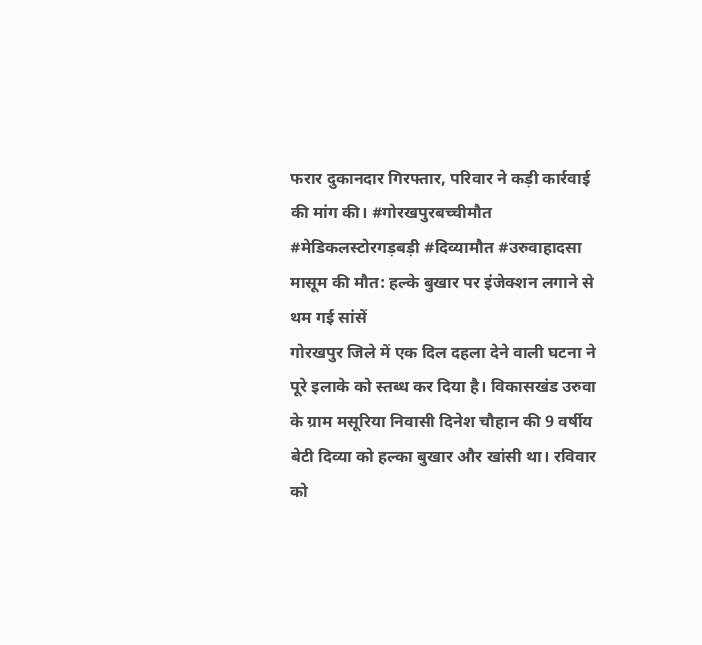फरार दुकानदार गिरफ्तार, परिवार ने कड़ी कार्रवाई की मांग की। #गोरखपुरबच्चीमौत #मेडिकलस्टोरगड़बड़ी #दिव्यामौत #उरुवाहादसा
मासूम की मौत: हल्के बुखार पर इंजेक्शन लगाने से थम गई सांसें
गोरखपुर जिले में एक दिल दहला देने वाली घटना ने पूरे इलाके को स्तब्ध कर दिया है। विकासखंड उरुवा के ग्राम मसूरिया निवासी दिनेश चौहान की 9 वर्षीय बेटी दिव्या को हल्का बुखार और खांसी था। रविवार को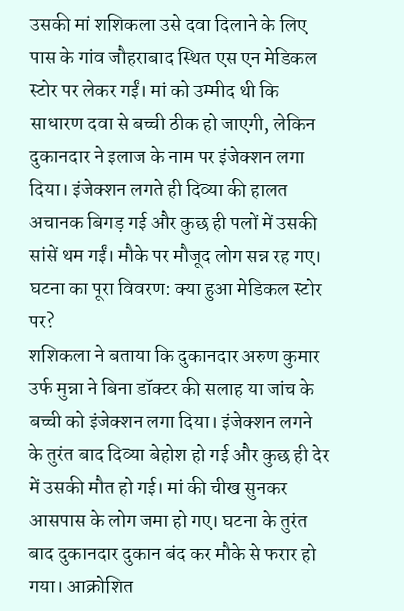उसकी मां शशिकला उसे दवा दिलाने के लिए पास के गांव जौहराबाद स्थित एस एन मेडिकल स्टोर पर लेकर गईं। मां को उम्मीद थी कि साधारण दवा से बच्ची ठीक हो जाएगी, लेकिन दुकानदार ने इलाज के नाम पर इंजेक्शन लगा दिया। इंजेक्शन लगते ही दिव्या की हालत अचानक बिगड़ गई और कुछ ही पलों में उसकी सांसें थम गईं। मौके पर मौजूद लोग सन्न रह गए।
घटना का पूरा विवरण: क्या हुआ मेडिकल स्टोर पर?
शशिकला ने बताया कि दुकानदार अरुण कुमार उर्फ मुन्ना ने बिना डॉक्टर की सलाह या जांच के बच्ची को इंजेक्शन लगा दिया। इंजेक्शन लगने के तुरंत बाद दिव्या बेहोश हो गई और कुछ ही देर में उसकी मौत हो गई। मां की चीख सुनकर आसपास के लोग जमा हो गए। घटना के तुरंत बाद दुकानदार दुकान बंद कर मौके से फरार हो गया। आक्रोशित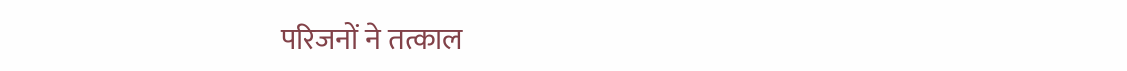परिजनों ने तत्काल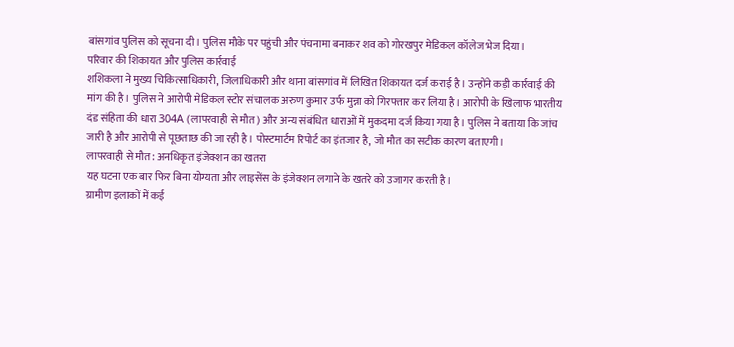बांसगांव पुलिस को सूचना दी। पुलिस मौके पर पहुंची और पंचनामा बनाकर शव को गोरखपुर मेडिकल कॉलेज भेज दिया।
परिवार की शिकायत और पुलिस कार्रवाई
शशिकला ने मुख्य चिकित्साधिकारी, जिलाधिकारी और थाना बांसगांव में लिखित शिकायत दर्ज कराई है। उन्होंने कड़ी कार्रवाई की मांग की है। पुलिस ने आरोपी मेडिकल स्टोर संचालक अरुण कुमार उर्फ मुन्ना को गिरफ्तार कर लिया है। आरोपी के खिलाफ भारतीय दंड संहिता की धारा 304A (लापरवाही से मौत) और अन्य संबंधित धाराओं में मुकदमा दर्ज किया गया है। पुलिस ने बताया कि जांच जारी है और आरोपी से पूछताछ की जा रही है। पोस्टमार्टम रिपोर्ट का इंतजार है, जो मौत का सटीक कारण बताएगी।
लापरवाही से मौत: अनधिकृत इंजेक्शन का खतरा
यह घटना एक बार फिर बिना योग्यता और लाइसेंस के इंजेक्शन लगाने के खतरे को उजागर करती है।
ग्रामीण इलाकों में कई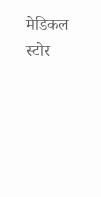मेडिकल स्टोर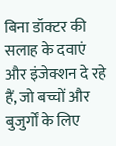बिना डॉक्टर की
सलाह के दवाएं और इंजेक्शन दे रहे हैं, जो बच्चों और बुजुर्गों के लिए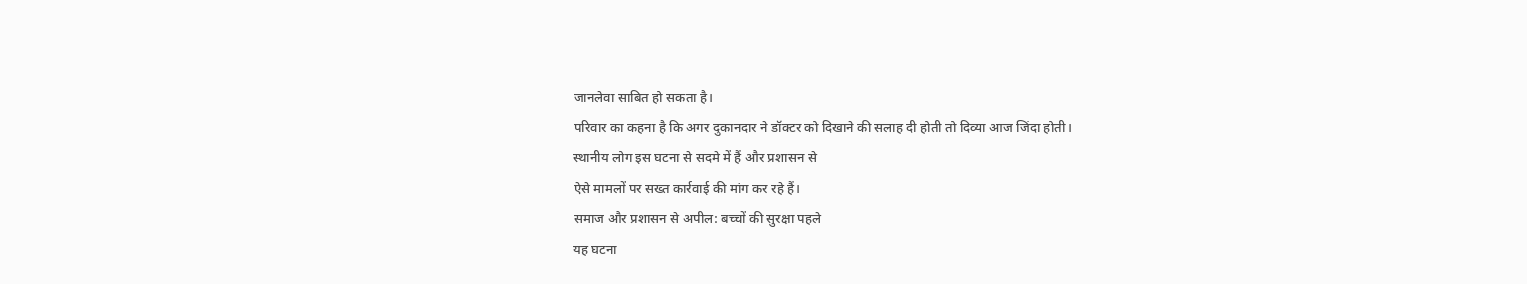जानलेवा साबित हो सकता है।
परिवार का कहना है कि अगर दुकानदार ने डॉक्टर को दिखाने की सलाह दी होती तो दिव्या आज जिंदा होती।
स्थानीय लोग इस घटना से सदमे में हैं और प्रशासन से
ऐसे मामलों पर सख्त कार्रवाई की मांग कर रहे हैं।
समाज और प्रशासन से अपील: बच्चों की सुरक्षा पहले
यह घटना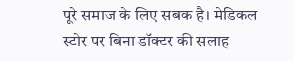पूरे समाज के लिए सबक है। मेडिकल स्टोर पर बिना डॉक्टर की सलाह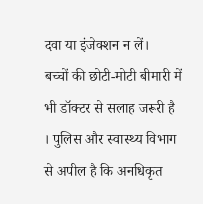दवा या इंजेक्शन न लें।
बच्चों की छोटी-मोटी बीमारी में भी डॉक्टर से सलाह जरूरी है
। पुलिस और स्वास्थ्य विभाग से अपील है कि अनधिकृत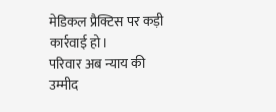मेडिकल प्रैक्टिस पर कड़ी कार्रवाई हो।
परिवार अब न्याय की उम्मीद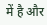में है और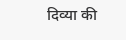दिव्या की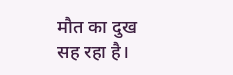मौत का दुख सह रहा है।